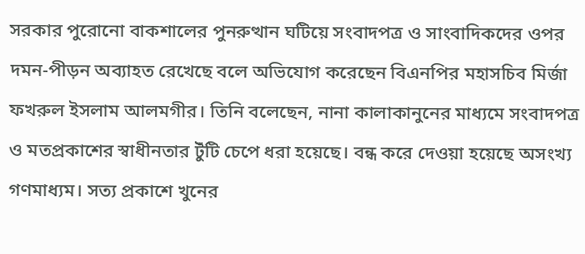সরকার পুরোনো বাকশালের পুনরুত্থান ঘটিয়ে সংবাদপত্র ও সাংবাদিকদের ওপর দমন-পীড়ন অব্যাহত রেখেছে বলে অভিযোগ করেছেন বিএনপির মহাসচিব মির্জা ফখরুল ইসলাম আলমগীর। তিনি বলেছেন, নানা কালাকানুনের মাধ্যমে সংবাদপত্র ও মতপ্রকাশের স্বাধীনতার টুঁটি চেপে ধরা হয়েছে। বন্ধ করে দেওয়া হয়েছে অসংখ্য গণমাধ্যম। সত্য প্রকাশে খুনের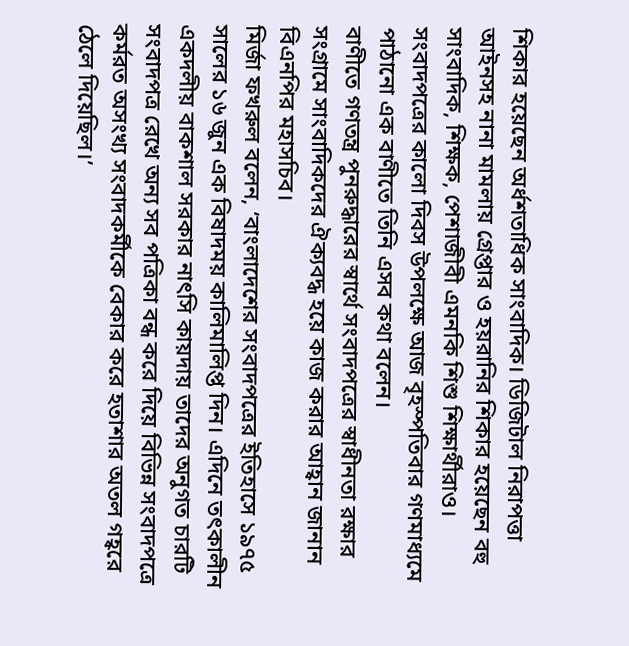শিকার হয়েছেন অর্ধশতাধিক সাংবাদিক। ডিজিটাল নিরাপত্তা আইনসহ নানা মামলায় গ্রেপ্তার ও হয়রানির শিকার হয়েছেন বহু সাংবাদিক, শিক্ষক, পেশাজীবী এমনকি শিশু শিক্ষার্থীরাও।
সংবাদপত্রের কালো দিবস উপলক্ষে আজ বৃহস্পতিবার গণমাধ্যমে পাঠানো এক বাণীতে তিনি এসব কথা বলেন।
বাণীতে গণতন্ত্র পুনরুদ্ধারের স্বার্থে সংবাদপত্রের স্বাধীনতা রক্ষার সংগ্রামে সাংবাদিকদের ঐক্যবদ্ধ হয়ে কাজ করার আহ্বান জানান বিএনপির মহাসচিব।
মির্জা ফখরুল বলেন, ‘বাংলাদেশের সংবাদপত্রের ইতিহাসে ১৯৭৫ সালের ১৬ জুন এক বিষাদময় কালিমালিপ্ত দিন। এদিনে তৎকালীন একদলীয় বাকশাল সরকার নাৎসি কায়দায় তাদের অনুগত চারটি সংবাদপত্র রেখে অন্য সব পত্রিকা বন্ধ করে দিয়ে বিভিন্ন সংবাদপত্রে কর্মরত অসংখ্য সংবাদকর্মীকে বেকার করে হতাশার অতল গহ্বরে ঠেলে দিয়েছিল।’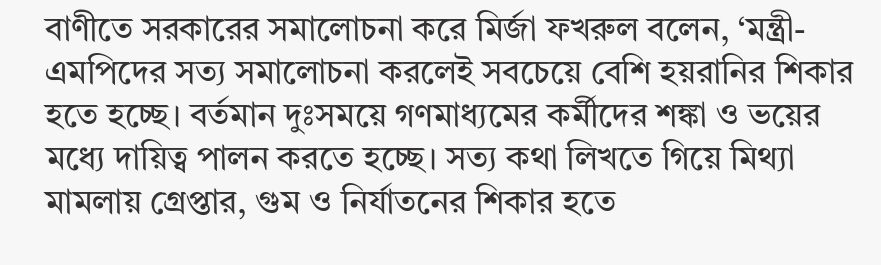বাণীতে সরকারের সমালোচনা করে মির্জা ফখরুল বলেন, ‘মন্ত্রী-এমপিদের সত্য সমালোচনা করলেই সবচেয়ে বেশি হয়রানির শিকার হতে হচ্ছে। বর্তমান দুঃসময়ে গণমাধ্যমের কর্মীদের শঙ্কা ও ভয়ের মধ্যে দায়িত্ব পালন করতে হচ্ছে। সত্য কথা লিখতে গিয়ে মিথ্যা মামলায় গ্রেপ্তার, গুম ও নির্যাতনের শিকার হতে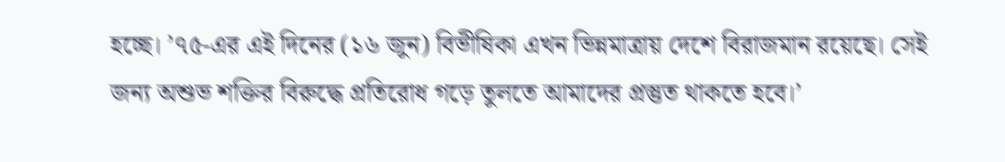হচ্ছে। ’৭৫-এর এই দিনের (১৬ জুন) বিভীষিকা এখন ভিন্নমাত্রায় দেশে বিরাজমান রয়েছে। সেই জন্য অশুভ শক্তির বিরুদ্ধে প্রতিরোধ গড়ে তুলতে আমাদের প্রস্তুত থাকতে হবে।’